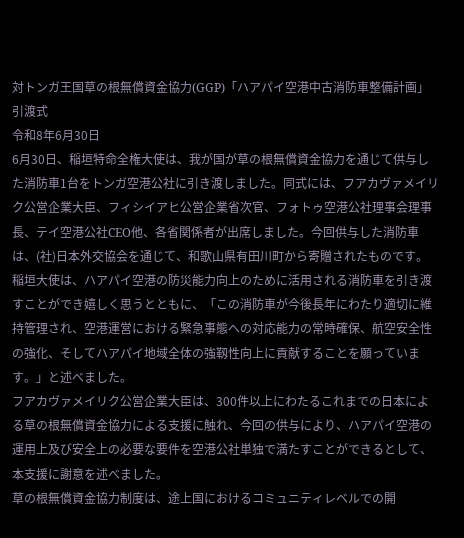対トンガ王国草の根無償資金協力(GGP)「ハアパイ空港中古消防車整備計画」引渡式
令和8年6月30日
6月30日、稲垣特命全権大使は、我が国が草の根無償資金協力を通じて供与した消防車1台をトンガ空港公社に引き渡しました。同式には、フアカヴァメイリク公営企業大臣、フィシイアヒ公営企業省次官、フォトゥ空港公社理事会理事長、テイ空港公社CEO他、各省関係者が出席しました。今回供与した消防車は、(社)日本外交協会を通じて、和歌山県有田川町から寄贈されたものです。
稲垣大使は、ハアパイ空港の防災能力向上のために活用される消防車を引き渡すことができ嬉しく思うとともに、「この消防車が今後長年にわたり適切に維持管理され、空港運営における緊急事態への対応能力の常時確保、航空安全性の強化、そしてハアパイ地域全体の強靱性向上に貢献することを願っています。」と述べました。
フアカヴァメイリク公営企業大臣は、300件以上にわたるこれまでの日本による草の根無償資金協力による支援に触れ、今回の供与により、ハアパイ空港の運用上及び安全上の必要な要件を空港公社単独で満たすことができるとして、本支援に謝意を述べました。
草の根無償資金協力制度は、途上国におけるコミュニティレベルでの開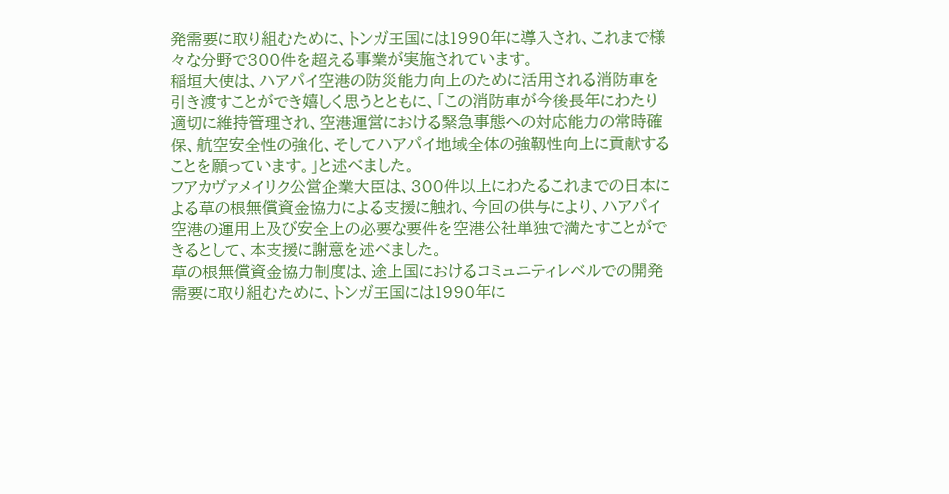発需要に取り組むために、トンガ王国には1990年に導入され、これまで様々な分野で300件を超える事業が実施されています。
稲垣大使は、ハアパイ空港の防災能力向上のために活用される消防車を引き渡すことができ嬉しく思うとともに、「この消防車が今後長年にわたり適切に維持管理され、空港運営における緊急事態への対応能力の常時確保、航空安全性の強化、そしてハアパイ地域全体の強靱性向上に貢献することを願っています。」と述べました。
フアカヴァメイリク公営企業大臣は、300件以上にわたるこれまでの日本による草の根無償資金協力による支援に触れ、今回の供与により、ハアパイ空港の運用上及び安全上の必要な要件を空港公社単独で満たすことができるとして、本支援に謝意を述べました。
草の根無償資金協力制度は、途上国におけるコミュニティレベルでの開発需要に取り組むために、トンガ王国には1990年に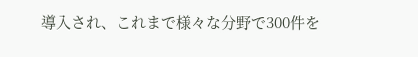導入され、これまで様々な分野で300件を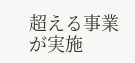超える事業が実施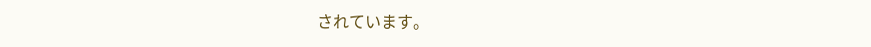されています。